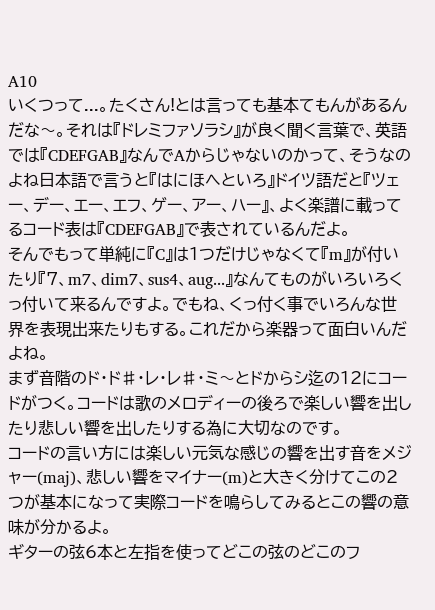A10
いくつって...。たくさん!とは言っても基本てもんがあるんだな〜。それは『ドレミファソラシ』が良く聞く言葉で、英語では『CDEFGAB』なんでAからじゃないのかって、そうなのよね日本語で言うと『はにほへといろ』ドイツ語だと『ツェー、デー、エー、エフ、ゲー、アー、ハー』、よく楽譜に載ってるコード表は『CDEFGAB』で表されているんだよ。
そんでもって単純に『C』は1つだけじゃなくて『m』が付いたり『7、m7、dim7、sus4、aug...』なんてものがいろいろくっ付いて来るんですよ。でもね、くっ付く事でいろんな世界を表現出来たりもする。これだから楽器って面白いんだよね。
まず音階のド・ド♯・レ・レ♯・ミ〜とドからシ迄の12にコードがつく。コードは歌のメロディーの後ろで楽しい響を出したり悲しい響を出したりする為に大切なのです。
コードの言い方には楽しい元気な感じの響を出す音をメジャー(maj)、悲しい響をマイナー(m)と大きく分けてこの2つが基本になって実際コードを鳴らしてみるとこの響の意味が分かるよ。
ギターの弦6本と左指を使ってどこの弦のどこのフ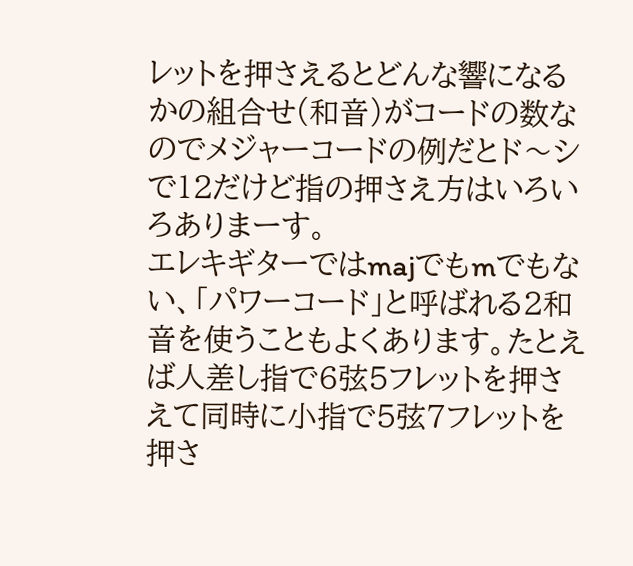レットを押さえるとどんな響になるかの組合せ(和音)がコードの数なのでメジャーコードの例だとド〜シで12だけど指の押さえ方はいろいろありまーす。
エレキギターではmajでもmでもない、「パワーコード」と呼ばれる2和音を使うこともよくあります。たとえば人差し指で6弦5フレットを押さえて同時に小指で5弦7フレットを押さ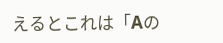えるとこれは「Aの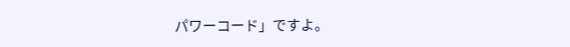パワーコード」ですよ。